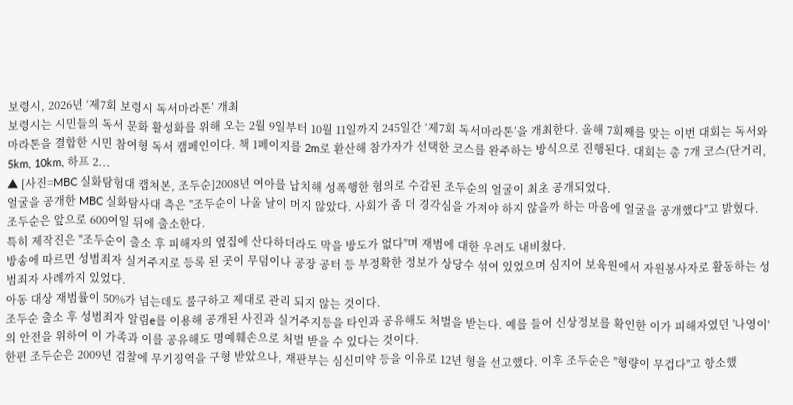보령시, 2026년 ‘제7회 보령시 독서마라톤’ 개최
보령시는 시민들의 독서 문화 활성화를 위해 오는 2월 9일부터 10월 11일까지 245일간 ‘제7회 독서마라톤’을 개최한다. 올해 7회째를 맞는 이번 대회는 독서와 마라톤을 결합한 시민 참여형 독서 캠페인이다. 책 1페이지를 2m로 환산해 참가자가 선택한 코스를 완주하는 방식으로 진행된다. 대회는 총 7개 코스(단거리, 5km, 10km, 하프 2...
▲ [사진=MBC 실화탐험대 캡쳐본, 조두순]2008년 여아를 납치해 성폭행한 혐의로 수감된 조두순의 얼굴이 최초 공개되었다.
얼굴을 공개한 MBC 실화탐사대 측은 "조두순이 나올 날이 머지 않았다. 사회가 좀 더 경각심을 가져야 하지 않을까 하는 마음에 얼굴을 공개했다"고 밝혔다. 조두순은 앞으로 600여일 뒤에 출소한다.
특히 제작진은 "조두순이 출소 후 피해자의 옆집에 산다하더라도 막을 방도가 없다"며 재범에 대한 우려도 내비쳤다.
방송에 따르면 성범죄자 실거주지로 등록 된 곳이 무덤이나 공장 공터 등 부정확한 정보가 상당수 섞여 있었으며 심지어 보육원에서 자원봉사자로 활동하는 성범죄자 사례까지 있었다.
아동 대상 재범률이 50%가 넘는데도 불구하고 제대로 관리 되지 않는 것이다.
조두순 출소 후 성범죄자 알림e를 이용해 공개된 사진과 실거주지등을 타인과 공유해도 처벌을 받는다. 예를 들어 신상정보를 확인한 이가 피해자였던 '나영이'의 안전을 위하여 이 가족과 이를 공유해도 명예훼손으로 처벌 받을 수 있다는 것이다.
한편 조두순은 2009년 검찰에 무기징역을 구형 받았으나, 재판부는 심신미약 등을 이유로 12년 형을 선고했다. 이후 조두순은 "형량이 무겁다"고 항소했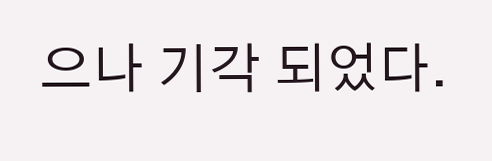으나 기각 되었다.